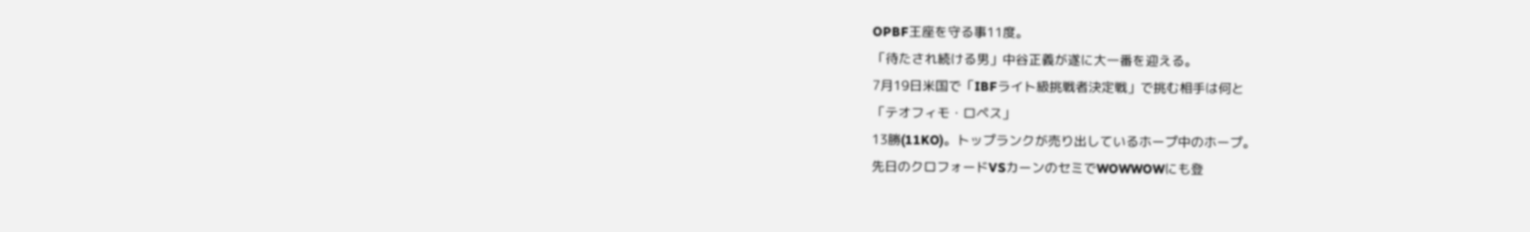OPBF王座を守る事11度。
「待たされ続ける男」中谷正義が遂に大一番を迎える。
7月19日米国で「IBFライト級挑戦者決定戦」で挑む相手は何と
「テオフィモ・ロペス」
13勝(11KO)。トップランクが売り出しているホープ中のホープ。
先日のクロフォードVSカーンのセミでWOWWOWにも登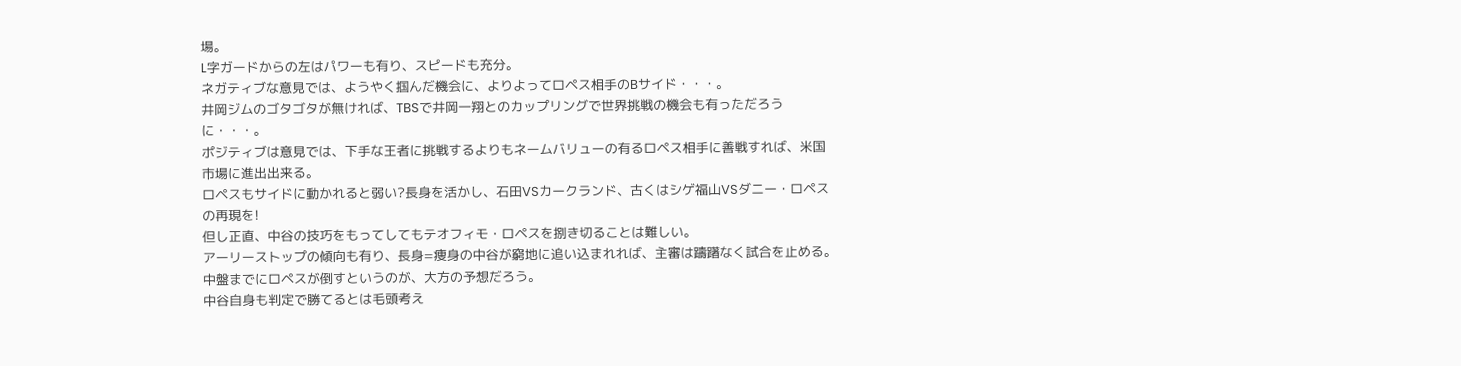場。
L字ガードからの左はパワーも有り、スピードも充分。
ネガティブな意見では、ようやく掴んだ機会に、よりよってロペス相手のBサイド・・・。
井岡ジムのゴタゴタが無ければ、TBSで井岡一翔とのカップリングで世界挑戦の機会も有っただろうに・・・。
ポジティブは意見では、下手な王者に挑戦するよりもネームバリューの有るロペス相手に善戦すれば、米国市場に進出出来る。
ロペスもサイドに動かれると弱い?長身を活かし、石田VSカークランド、古くはシゲ福山VSダニー・ロペスの再現を!
但し正直、中谷の技巧をもってしてもテオフィモ・ロペスを捌き切ることは難しい。
アーリーストップの傾向も有り、長身=痩身の中谷が窮地に追い込まれれば、主審は躊躇なく試合を止める。
中盤までにロペスが倒すというのが、大方の予想だろう。
中谷自身も判定で勝てるとは毛頭考え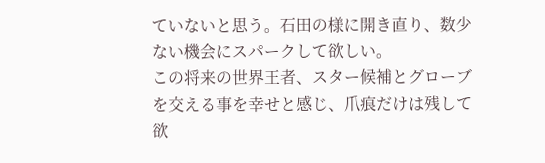ていないと思う。石田の様に開き直り、数少ない機会にスパークして欲しい。
この将来の世界王者、スター候補とグローブを交える事を幸せと感じ、爪痕だけは残して欲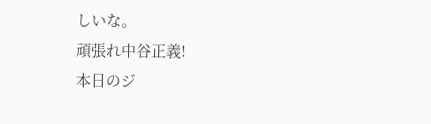しいな。
頑張れ中谷正義!
本日のジ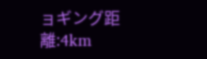ョギング距離:4km